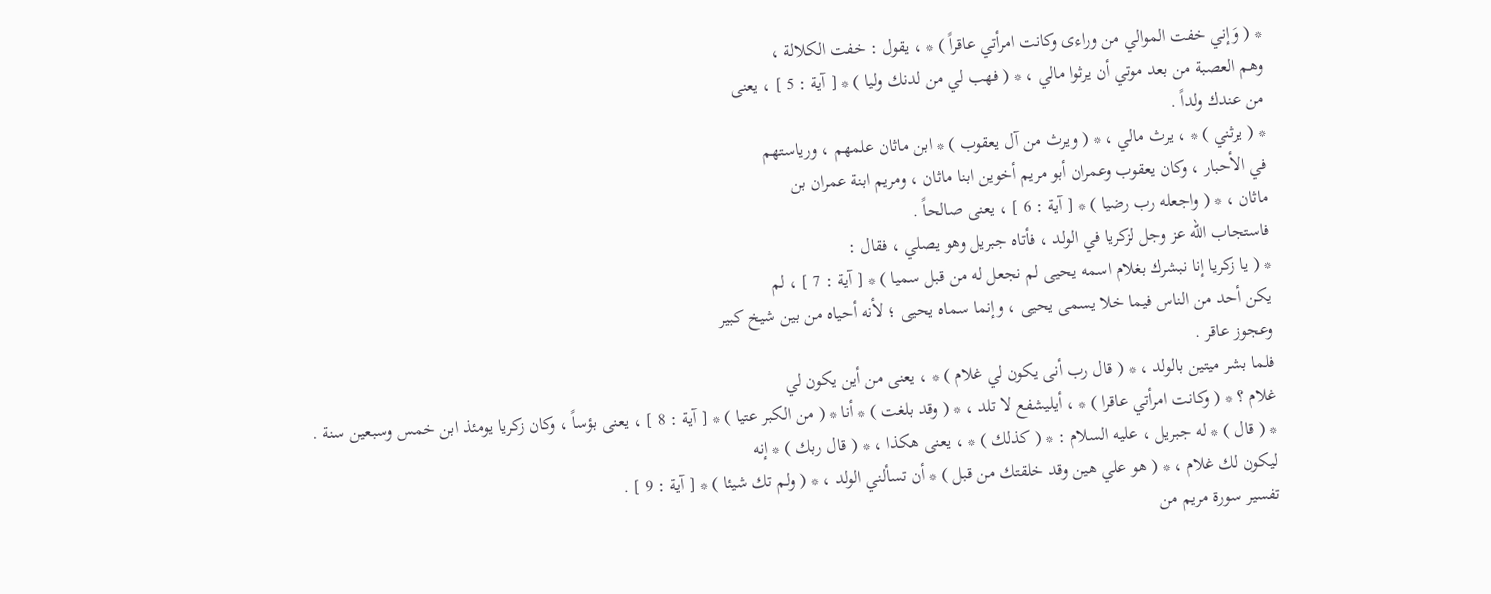* ( وَإني خفت الموالي من وراءى وكانت امرأتي عاقراً ) * ، يقول : خفت الكلالة ،
وهم العصبة من بعد موتي أن يرثوا مالي ، * ( فهب لي من لدنك وليا ) * [ آية : 5 ] ، يعنى
من عندك ولداً .
* ( يرثني ) * ، يرث مالي ، * ( ويرث من آل يعقوب ) * ابن ماثان علمهم ، ورياستهم
في الأحبار ، وكان يعقوب وعمران أبو مريم أخوين ابنا ماثان ، ومريم ابنة عمران بن
ماثان ، * ( واجعله رب رضيا ) * [ آية : 6 ] ، يعنى صالحاً .
فاستجاب الله عز وجل لزكريا في الولد ، فأتاه جبريل وهو يصلي ، فقال :
* ( يا زكريا إنا نبشرك بغلام اسمه يحيى لم نجعل له من قبل سميا ) * [ آية : 7 ] ، لم
يكن أحد من الناس فيما خلا يسمى يحيى ، وإنما سماه يحيى ؛ لأنه أحياه من بين شيخ كبير
وعجوز عاقر .
فلما بشر ميتين بالولد ، * ( قال رب أنى يكون لي غلام ) * ، يعنى من أين يكون لي
غلام ؟ * ( وكانت امرأتي عاقرا ) * ، أيليشفع لا تلد ، * ( وقد بلغت ) * أنا * ( من الكبر عتيا ) * [ آية : 8 ] ، يعنى بؤساً ، وكان زكريا يومئذ ابن خمس وسبعين سنة .
* ( قال ) * له جبريل ، عليه السلام : * ( كذلك ) * ، يعنى هكذا ، * ( قال ربك ) * إنه
ليكون لك غلام ، * ( هو علي هين وقد خلقتك من قبل ) * أن تسألني الولد ، * ( ولم تك شيئا ) * [ آية : 9 ] .
تفسير سورة مريم من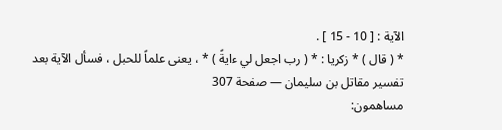الآية : [ 10 - 15 ] .
* ( قال ) * زكريا : * ( رب اجعل لي ءايةً ) * ، يعنى علماً للحبل ، فسأل الآية بعد
تفسير مقاتل بن سليمان — صفحة 307
مساهمون: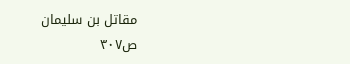مقاتل بن سليمان
ص٣٠٧